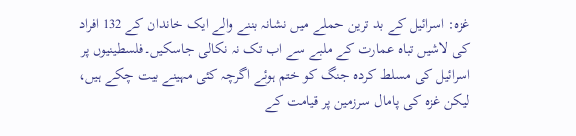غزہ: اسرائیل کے بد ترین حملے میں نشانہ بننے والے ایک خاندان کے 132 افراد کی لاشیں تباہ عمارت کے ملبے سے اب تک نہ نکالی جاسکیں۔فلسطینیوں پر اسرائیل کی مسلط کردہ جنگ کو ختم ہوئے اگرچہ کئی مہینے بیت چکے ہیں، لیکن غزہ کی پامال سرزمین پر قیامت کے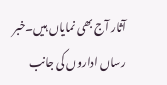آثار آج بھی نمایاں ہیں۔خبر رساں اداروں کی جانب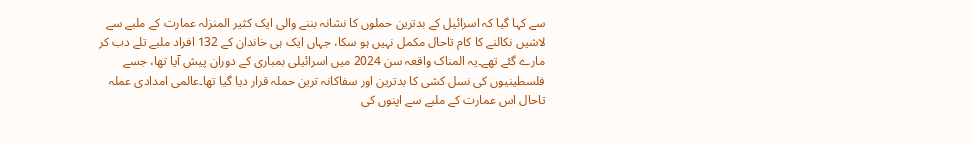سے کہا گیا کہ اسرائیل کے بدترین حملوں کا نشانہ بننے والی ایک کثیر المنزلہ عمارت کے ملبے سے لاشیں نکالنے کا کام تاحال مکمل نہیں ہو سکا، جہاں ایک ہی خاندان کے 132 افراد ملبے تلے دب کر مارے گئے تھے۔یہ المناک واقعہ سن 2024 میں اسرائیلی بمباری کے دوران پیش آیا تھا، جسے فلسطینیوں کی نسل کشی کا بدترین اور سفاکانہ ترین حملہ قرار دیا گیا تھا۔عالمی امدادی عملہ تاحال اس عمارت کے ملبے سے اپنوں کی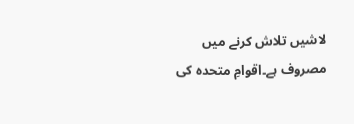لاشیں تلاش کرنے میں مصروف ہے۔اقوامِ متحدہ کی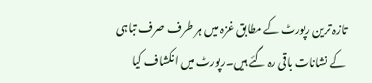تازہ ترین رپورٹ کے مطابق غزہ میں ہر طرف صرف تباہی کے نشانات باقی رہ گئے ہیں۔رپورٹ میں انکشاف کیا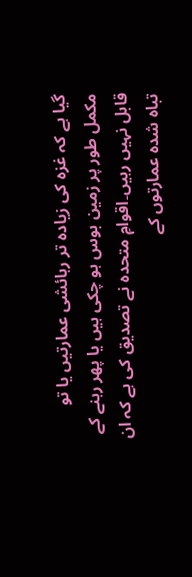گیا ہے کہ غزہ کی زیادہ تر رہائشی عمارتیں یا تو مکمل طور پر زمین بوس ہو چکی ہیں یا پھر رہنے کے قابل نہیں رہیں۔اقوامِ متحدہ نے تصدیق کی ہے کہ ان تباہ شدہ عمارتوں کے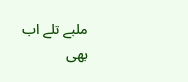ملبے تلے اب بھی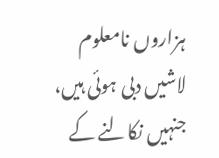ہزاروں نامعلوم لاشیں دبی ہوئی ہیں، جنہیں نکالنے کے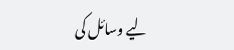لیے وسائل کی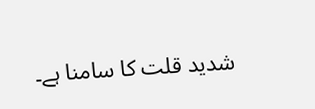شدید قلت کا سامنا ہے۔